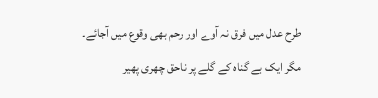طرح عدل میں فرق نہ آوے اور رحم بھی وقوع میں آجائے۔ مگر ایک بے گناہ کے گلے پر ناحق چھری پھیر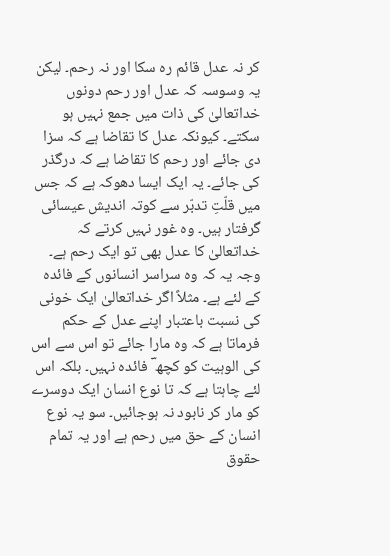کر نہ عدل قائم رہ سکا اور نہ رحم۔ لیکن یہ وسوسہ کہ عدل اور رحم دونوں خداتعالیٰ کی ذات میں جمع نہیں ہو سکتے۔ کیونکہ عدل کا تقاضا ہے کہ سزا دی جائے اور رحم کا تقاضا ہے کہ درگذر کی جائے۔ یہ ایک ایسا دھوکہ ہے کہ جس میں قلّتِ تدبّر سے کوتہ اندیش عیسائی گرفتار ہیں۔ وہ غور نہیں کرتے کہ خداتعالیٰ کا عدل بھی تو ایک رحم ہے۔ وجہ یہ کہ وہ سراسر انسانوں کے فائدہ کے لئے ہے۔ مثلاً اگر خداتعالیٰ ایک خونی کی نسبت باعتبار اپنے عدل کے حکم فرماتا ہے کہ وہ مارا جائے تو اس سے اس کی الوہیت کو کچھ ؔ فائدہ نہیں۔ بلکہ اس لئے چاہتا ہے کہ تا نوع انسان ایک دوسرے کو مار کر نابود نہ ہوجائیں۔ سو یہ نوع انسان کے حق میں رحم ہے اور یہ تمام حقوق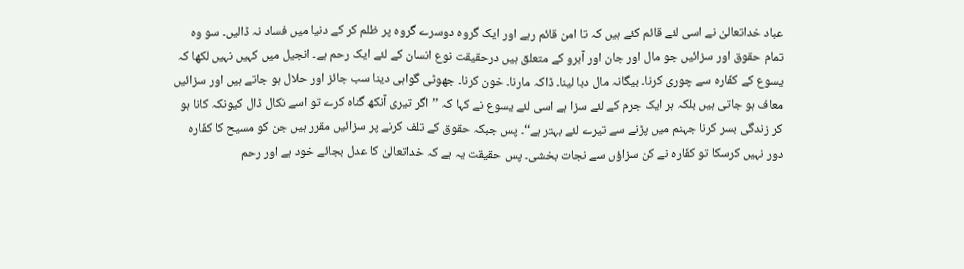عباد خداتعالیٰ نے اسی لئے قائم کئے ہیں کہ تا امن قائم رہے اور ایک گروہ دوسرے گروہ پر ظلم کر کے دنیا میں فساد نہ ڈالیں۔ سو وہ تمام حقوق اور سزائیں جو مال اور جان اور آبرو کے متعلق ہیں درحقیقت نوع انسان کے لئے ایک رحم ہے۔ انجیل میں کہیں نہیں لکھا کہ یسوع کے کفّارہ سے چوری کرنا۔ بیگانہ مال دبا لینا۔ ڈاکہ مارنا۔ خون کرنا۔ جھوٹی گواہی دینا سب جائز اور حلال ہو جاتے ہیں اور سزائیں معاف ہو جاتی ہیں بلکہ ہر ایک جرم کے لئے سزا ہے اسی لئے یسوع نے کہا کہ ’’اگر تیری آنکھ گناہ کرے تو اسے نکال ڈال کیونکہ کانا ہو کر زندگی بسر کرنا جہنم میں پڑنے سے تیرے لئے بہتر ہے‘‘۔ پس جبکہ حقوق کے تلف کرنے پر سزائیں مقرر ہیں جن کو مسیح کا کفّارہ دور نہیں کرسکا تو کفّارہ نے کن سزاؤں سے نجات بخشی۔ پس حقیقت یہ ہے کہ خداتعالیٰ کا عدل بجائے خود ہے اور رحم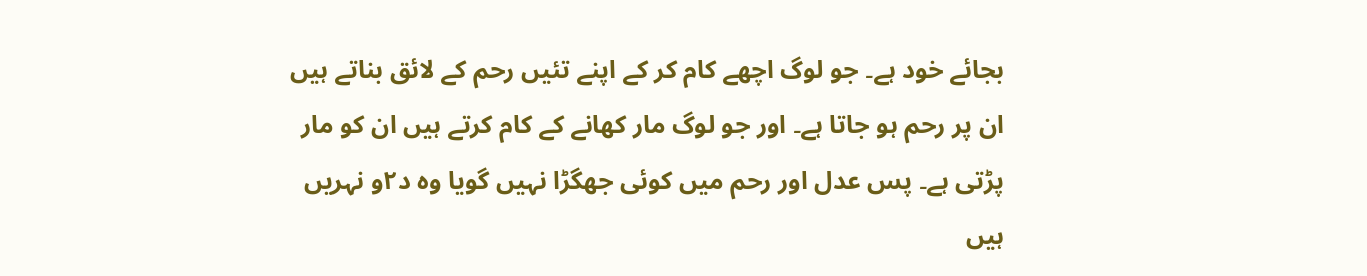بجائے خود ہے۔ جو لوگ اچھے کام کر کے اپنے تئیں رحم کے لائق بناتے ہیں ان پر رحم ہو جاتا ہے۔ اور جو لوگ مار کھانے کے کام کرتے ہیں ان کو مار پڑتی ہے۔ پس عدل اور رحم میں کوئی جھگڑا نہیں گویا وہ د۲و نہریں ہیں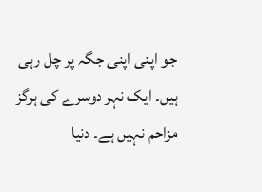جو اپنی اپنی جگہ پر چل رہی ہیں۔ ایک نہر دوسرے کی ہرگز مزاحم نہیں ہے۔ دنیا